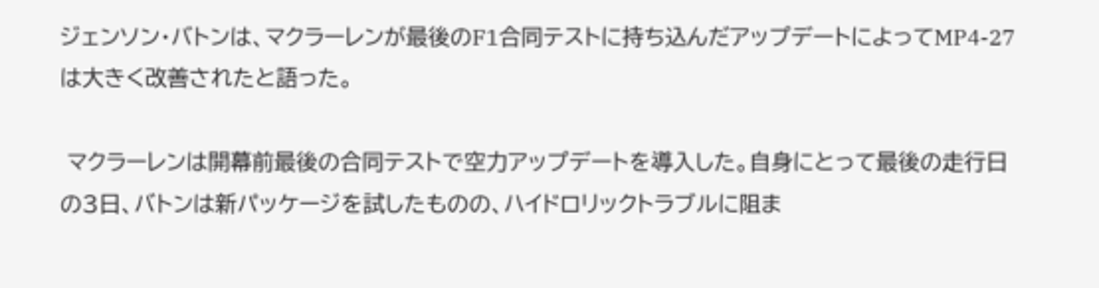ジェンソン・バトンは、マクラーレンが最後のF1合同テストに持ち込んだアップデートによってMP4-27は大きく改善されたと語った。

 マクラーレンは開幕前最後の合同テストで空力アップデートを導入した。自身にとって最後の走行日の3日、バトンは新パッケージを試したものの、ハイドロリックトラブルに阻ま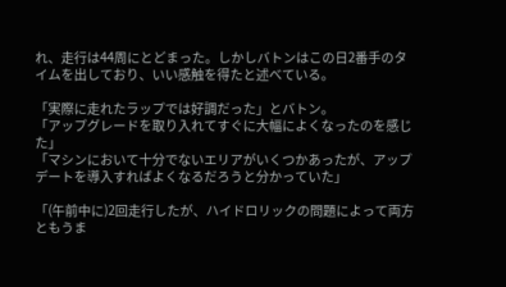れ、走行は44周にとどまった。しかしバトンはこの日2番手のタイムを出しており、いい感触を得たと述べている。

「実際に走れたラップでは好調だった」とバトン。
「アップグレードを取り入れてすぐに大幅によくなったのを感じた」
「マシンにおいて十分でないエリアがいくつかあったが、アップデートを導入すればよくなるだろうと分かっていた」

「(午前中に)2回走行したが、ハイドロリックの問題によって両方ともうま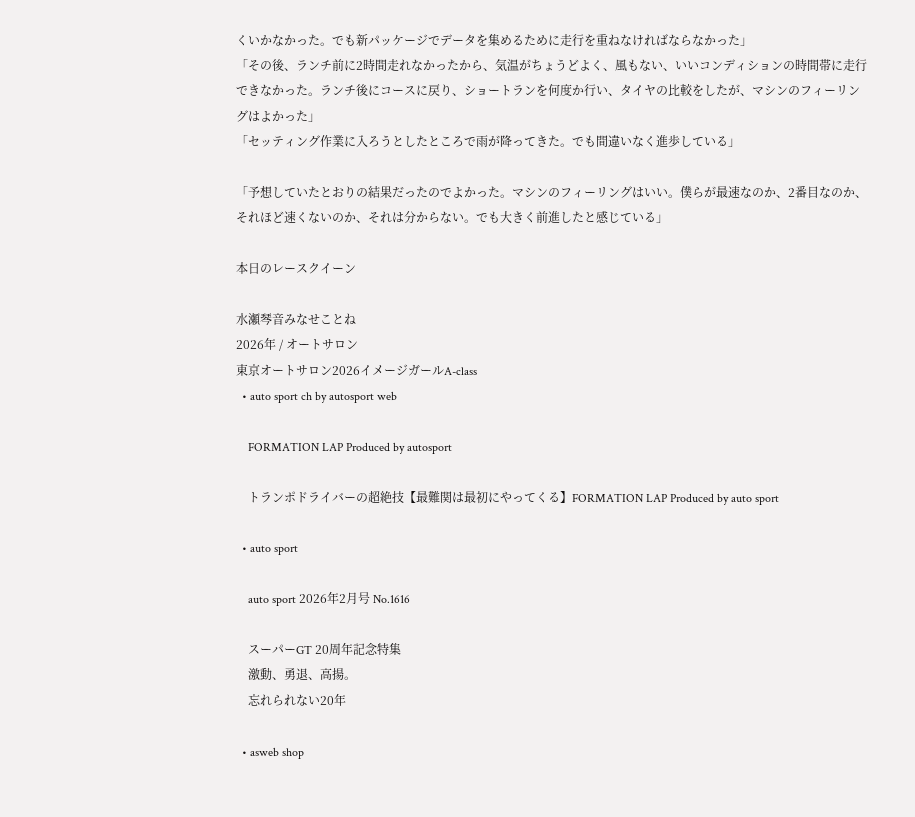くいかなかった。でも新パッケージでデータを集めるために走行を重ねなければならなかった」
「その後、ランチ前に2時間走れなかったから、気温がちょうどよく、風もない、いいコンディションの時間帯に走行できなかった。ランチ後にコースに戻り、ショートランを何度か行い、タイヤの比較をしたが、マシンのフィーリングはよかった」
「セッティング作業に入ろうとしたところで雨が降ってきた。でも間違いなく進歩している」

「予想していたとおりの結果だったのでよかった。マシンのフィーリングはいい。僕らが最速なのか、2番目なのか、それほど速くないのか、それは分からない。でも大きく前進したと感じている」

本日のレースクイーン

水瀬琴音みなせことね
2026年 / オートサロン
東京オートサロン2026イメージガールA-class
  • auto sport ch by autosport web

    FORMATION LAP Produced by autosport

    トランポドライバーの超絶技【最難関は最初にやってくる】FORMATION LAP Produced by auto sport

  • auto sport

    auto sport 2026年2月号 No.1616

    スーパーGT 20周年記念特集
    激動、勇退、高揚。
    忘れられない20年

  • asweb shop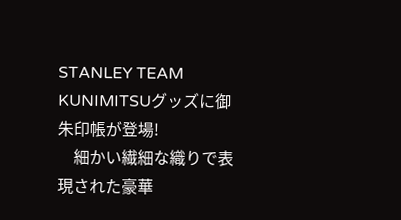STANLEY TEAM KUNIMITSUグッズに御朱印帳が登場!
    細かい繊細な織りで表現された豪華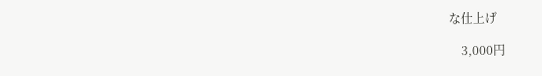な仕上げ

    3,000円